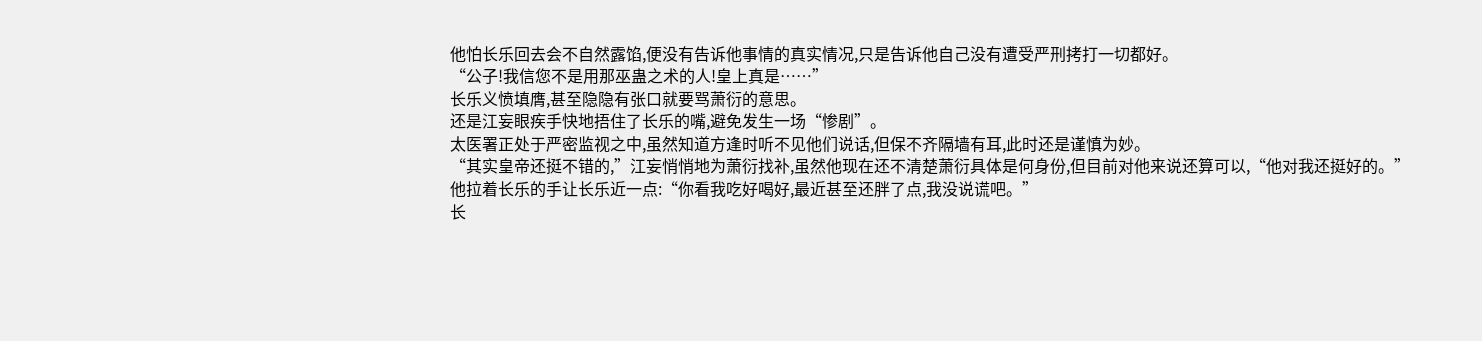他怕长乐回去会不自然露馅,便没有告诉他事情的真实情况,只是告诉他自己没有遭受严刑拷打一切都好。
“公子!我信您不是用那巫蛊之术的人!皇上真是……”
长乐义愤填膺,甚至隐隐有张口就要骂萧衍的意思。
还是江妄眼疾手快地捂住了长乐的嘴,避免发生一场“惨剧”。
太医署正处于严密监视之中,虽然知道方逢时听不见他们说话,但保不齐隔墙有耳,此时还是谨慎为妙。
“其实皇帝还挺不错的,”江妄悄悄地为萧衍找补,虽然他现在还不清楚萧衍具体是何身份,但目前对他来说还算可以,“他对我还挺好的。”
他拉着长乐的手让长乐近一点:“你看我吃好喝好,最近甚至还胖了点,我没说谎吧。”
长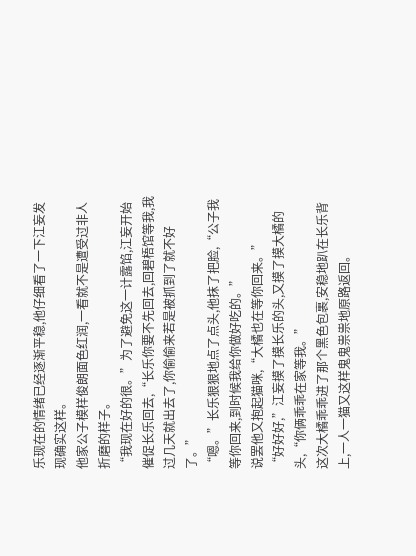乐现在的情绪已经逐渐平稳,他仔细看了一下江妄发现确实这样。
他家公子模样俊朗面色红润,一看就不是遭受过非人折磨的样子。
“我现在好的很。”为了避免这一计露馅,江妄开始催促长乐回去,“长乐你要不先回去,回碧梧馆等我,我过几天就出去了,你偷偷来若是被抓到了就不好了。”
“嗯。”长乐狠狠地点了点头,他抹了把脸,“公子我等你回来,到时候我给你做好吃的。”
说罢他又抱起猫咪,“大橘也在等你回来。”
“好好好,”江妄摸了摸长乐的头,又摸了摸大橘的头,“你俩乖乖在家等我。”
这次大橘乖乖进了那个黑色包裹,安稳地趴在长乐背上,一人一猫又这样鬼鬼祟祟地原路返回。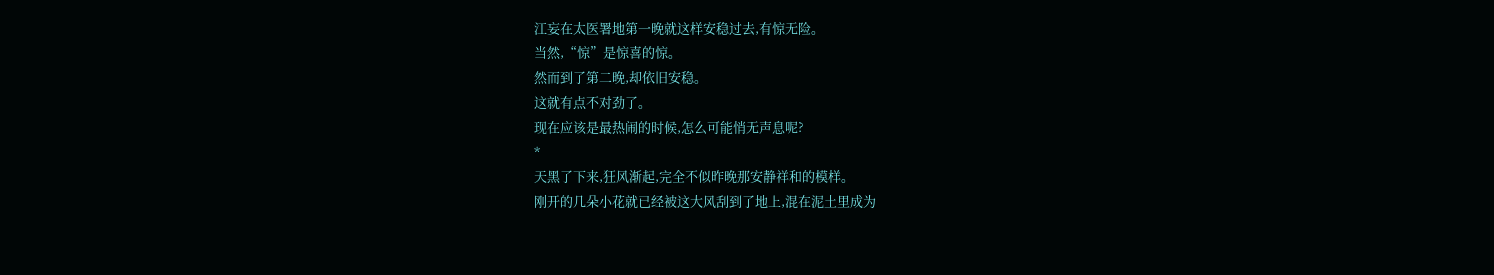江妄在太医署地第一晚就这样安稳过去,有惊无险。
当然,“惊”是惊喜的惊。
然而到了第二晚,却依旧安稳。
这就有点不对劲了。
现在应该是最热闹的时候,怎么可能悄无声息呢?
*
天黑了下来,狂风渐起,完全不似昨晚那安静祥和的模样。
刚开的几朵小花就已经被这大风刮到了地上,混在泥土里成为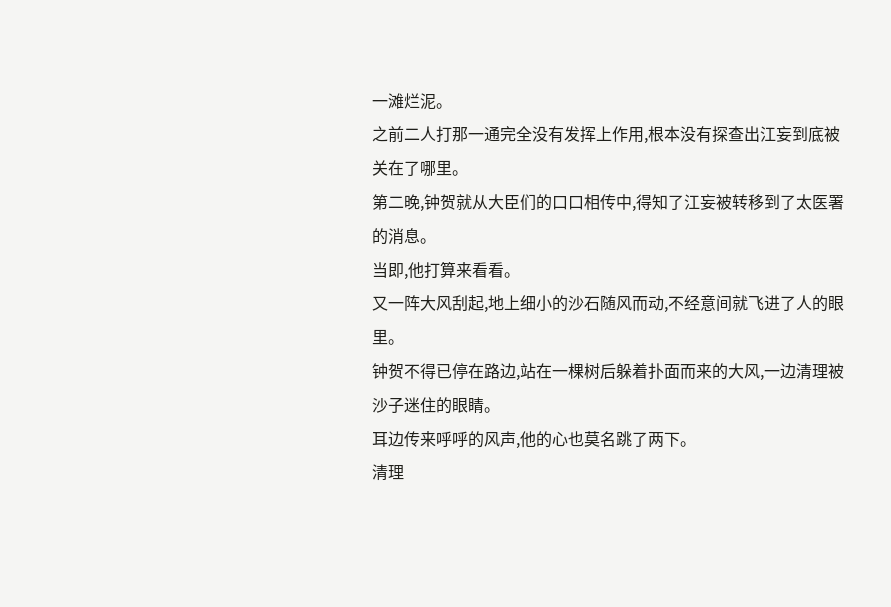一滩烂泥。
之前二人打那一通完全没有发挥上作用,根本没有探查出江妄到底被关在了哪里。
第二晚,钟贺就从大臣们的口口相传中,得知了江妄被转移到了太医署的消息。
当即,他打算来看看。
又一阵大风刮起,地上细小的沙石随风而动,不经意间就飞进了人的眼里。
钟贺不得已停在路边,站在一棵树后躲着扑面而来的大风,一边清理被沙子迷住的眼睛。
耳边传来呼呼的风声,他的心也莫名跳了两下。
清理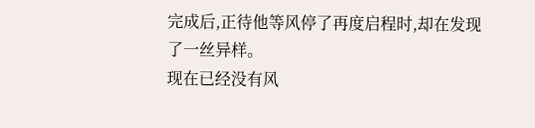完成后,正待他等风停了再度启程时,却在发现了一丝异样。
现在已经没有风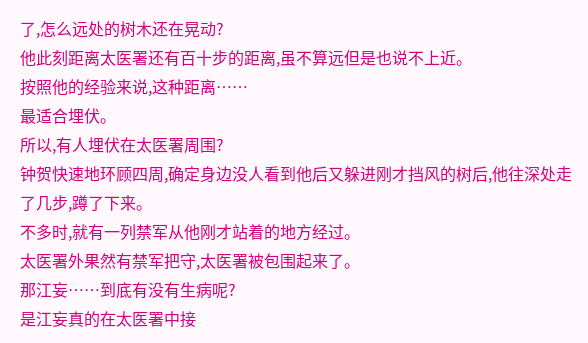了,怎么远处的树木还在晃动?
他此刻距离太医署还有百十步的距离,虽不算远但是也说不上近。
按照他的经验来说,这种距离……
最适合埋伏。
所以,有人埋伏在太医署周围?
钟贺快速地环顾四周,确定身边没人看到他后又躲进刚才挡风的树后,他往深处走了几步,蹲了下来。
不多时,就有一列禁军从他刚才站着的地方经过。
太医署外果然有禁军把守,太医署被包围起来了。
那江妄……到底有没有生病呢?
是江妄真的在太医署中接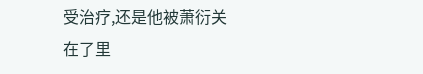受治疗,还是他被萧衍关在了里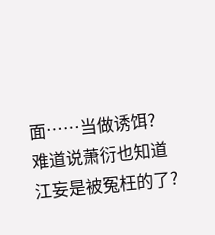面……当做诱饵?
难道说萧衍也知道江妄是被冤枉的了?